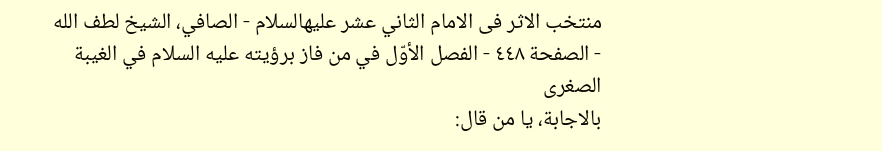منتخب الاثر فی الامام الثاني عشر علیهالسلام - الصافي، الشيخ لطف الله - الصفحة ٤٤٨ - الفصل الأوّل في من فاز برؤيته عليه السلام في الغيبة الصغرى
بالاجابة، يا من قال: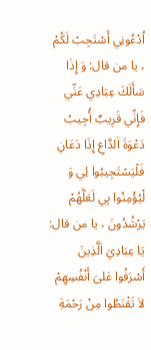اُدْعُونِي أَسْتَجِبْ لَكُمْ ، يا من قال: وَ إِذَا سَأَلَكَ عِبَادِي عَنِّي فَإِنِّي قَرِيبٌ أُجِيبُ دَعْوَةَ اَلدَّاعِ إِذَا دَعَانِ فَلْيَسْتَجِيبُوا لِي وَ لْيُؤْمِنُوا بِي لَعَلَّهُمْ يَرْشُدُونَ ، يا من قال: يَا عِبَادِيَ اَلَّذِينَ أَسْرَفُوا عَلىَ أَنْفُسِهِمْ لاَ تَقْنَطُوا مِنْ رَحْمَةِ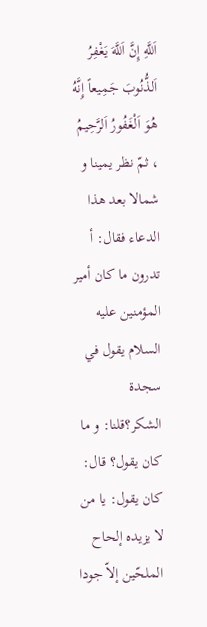اَللَّهِ إِنَّ اَللَّهَ يَغْفِرُ اَلذُّنُوبَ جَمِيعاً إِنَّهُ هُوَ اَلْغَفُورُ اَلرَّحِيمُ ، ثمّ نظر يمينا و شمالا بعد هذا الدعاء فقال: أ تدرون ما كان أمير المؤمنين عليه السلام يقول في سجدة الشكر؟قلنا: و ما كان يقول؟ قال: كان يقول: يا من لا يزيده إلحاح الملحّين إلاّ جودا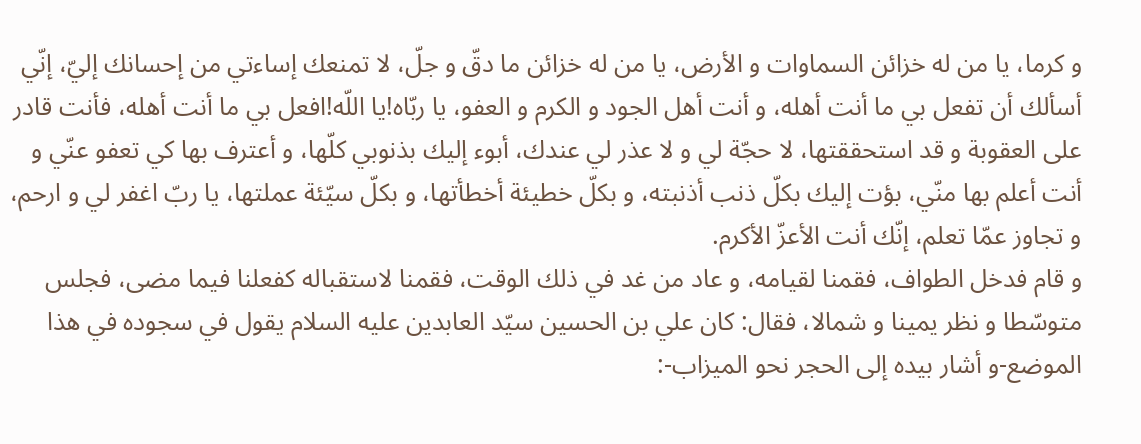و كرما، يا من له خزائن السماوات و الأرض، يا من له خزائن ما دقّ و جلّ، لا تمنعك إساءتي من إحسانك إليّ، إنّي أسألك أن تفعل بي ما أنت أهله، و أنت أهل الجود و الكرم و العفو، يا ربّاه!يا اللّه!افعل بي ما أنت أهله، فأنت قادر على العقوبة و قد استحققتها، لا حجّة لي و لا عذر لي عندك، أبوء إليك بذنوبي كلّها، و أعترف بها كي تعفو عنّي و أنت أعلم بها منّي، بؤت إليك بكلّ ذنب أذنبته، و بكلّ خطيئة أخطأتها، و بكلّ سيّئة عملتها، يا ربّ اغفر لي و ارحم، و تجاوز عمّا تعلم، إنّك أنت الأعزّ الأكرم.
و قام فدخل الطواف، فقمنا لقيامه، و عاد من غد في ذلك الوقت، فقمنا لاستقباله كفعلنا فيما مضى، فجلس متوسّطا و نظر يمينا و شمالا، فقال: كان علي بن الحسين سيّد العابدين عليه السلام يقول في سجوده في هذا الموضع-و أشار بيده إلى الحجر نحو الميزاب-: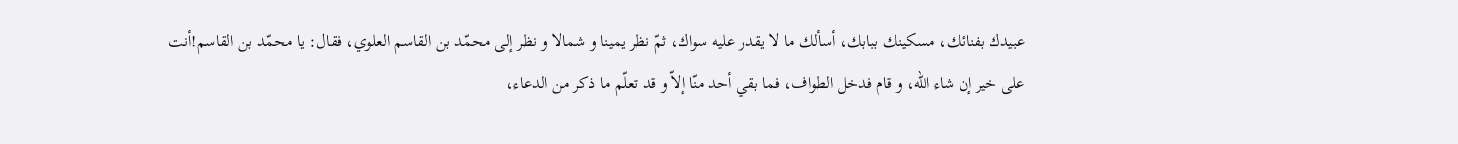عبيدك بفنائك، مسكينك ببابك، أسألك ما لا يقدر عليه سواك، ثمّ نظر يمينا و شمالا و نظر إلى محمّد بن القاسم العلوي، فقال: يا محمّد بن القاسم!أنت على خير إن شاء اللّه، و قام فدخل الطواف، فما بقي أحد منّا إلاّ و قد تعلّم ما ذكر من الدعاء،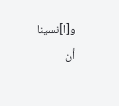و[ا]نسينا أن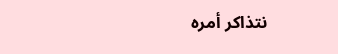نتذاكر أمره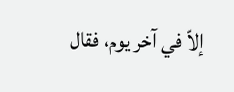إلاّ في آخر يوم، فقال